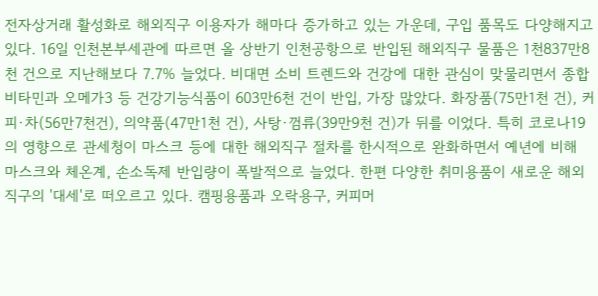전자상거래 활성화로 해외직구 이용자가 해마다 증가하고 있는 가운데, 구입 품목도 다양해지고 있다. 16일 인천본부세관에 따르면 올 상반기 인천공항으로 반입된 해외직구 물품은 1천837만8천 건으로 지난해보다 7.7% 늘었다. 비대면 소비 트렌드와 건강에 대한 관심이 맞물리면서 종합비타민과 오메가3 등 건강기능식품이 603만6천 건이 반입, 가장 많았다. 화장품(75만1천 건), 커피·차(56만7천건), 의약품(47만1천 건), 사탕·껌류(39만9천 건)가 뒤를 이었다. 특히 코로나19의 영향으로 관세청이 마스크 등에 대한 해외직구 절차를 한시적으로 완화하면서 예년에 비해 마스크와 체온계, 손소독제 반입량이 폭발적으로 늘었다. 한편 다양한 취미용품이 새로운 해외직구의 '대세'로 떠오르고 있다. 캠핑용품과 오락용구, 커피머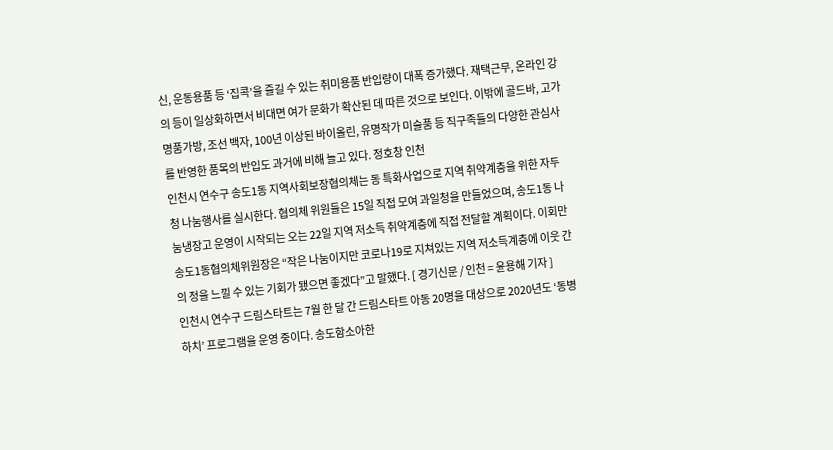신, 운동용품 등 ‘집콕’을 즐길 수 있는 취미용품 반입량이 대폭 증가했다. 재택근무, 온라인 강의 등이 일상화하면서 비대면 여가 문화가 확산된 데 따른 것으로 보인다. 이밖에 골드바, 고가 명품가방, 조선 백자, 100년 이상된 바이올린, 유명작가 미술품 등 직구족들의 다양한 관심사를 반영한 품목의 반입도 과거에 비해 늘고 있다. 정호창 인천
인천시 연수구 송도1동 지역사회보장협의체는 동 특화사업으로 지역 취약계층을 위한 자두청 나눔행사를 실시한다. 협의체 위원들은 15일 직접 모여 과일청을 만들었으며, 송도1동 나눔냉장고 운영이 시작되는 오는 22일 지역 저소득 취약계층에 직접 전달할 계획이다. 이회만 송도1동협의체위원장은 “작은 나눔이지만 코로나19로 지쳐있는 지역 저소득계층에 이웃 간의 정을 느낄 수 있는 기회가 됐으면 좋겠다”고 말했다. [ 경기신문 / 인천 = 윤용해 기자 ]
인천시 연수구 드림스타트는 7월 한 달 간 드림스타트 아동 20명을 대상으로 2020년도 ‘동병하치’ 프로그램을 운영 중이다. 송도함소아한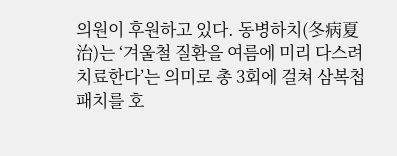의원이 후원하고 있다. 동병하치(冬病夏治)는 ‘겨울철 질환을 여름에 미리 다스려 치료한다’는 의미로 총 3회에 걸쳐 삼복첩 패치를 호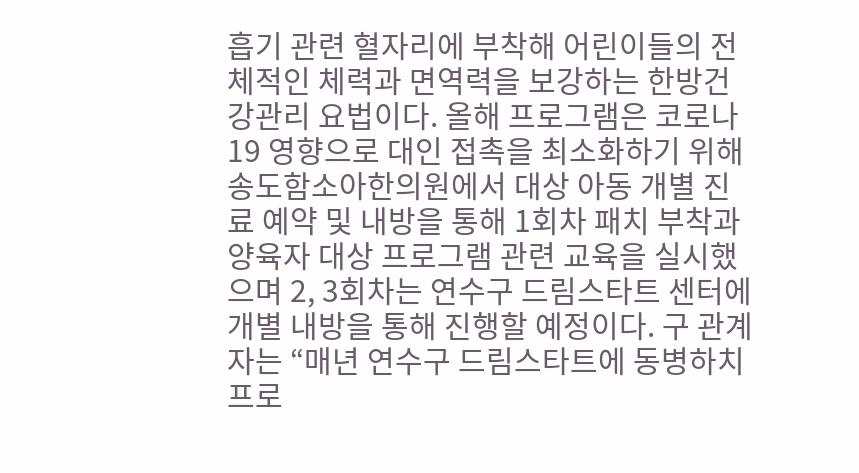흡기 관련 혈자리에 부착해 어린이들의 전체적인 체력과 면역력을 보강하는 한방건강관리 요법이다. 올해 프로그램은 코로나19 영향으로 대인 접촉을 최소화하기 위해 송도함소아한의원에서 대상 아동 개별 진료 예약 및 내방을 통해 1회차 패치 부착과 양육자 대상 프로그램 관련 교육을 실시했으며 2, 3회차는 연수구 드림스타트 센터에 개별 내방을 통해 진행할 예정이다. 구 관계자는 “매년 연수구 드림스타트에 동병하치 프로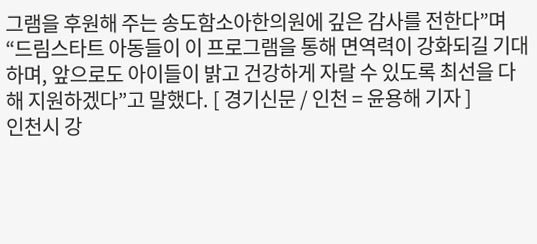그램을 후원해 주는 송도함소아한의원에 깊은 감사를 전한다”며 “드림스타트 아동들이 이 프로그램을 통해 면역력이 강화되길 기대하며, 앞으로도 아이들이 밝고 건강하게 자랄 수 있도록 최선을 다해 지원하겠다”고 말했다. [ 경기신문 / 인천 = 윤용해 기자 ]
인천시 강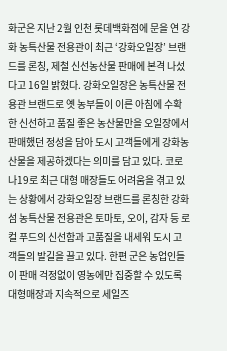화군은 지난 2월 인천 롯데백화점에 문을 연 강화 농특산물 전용관이 최근 ‘강화오일장’ 브랜드를 론칭, 제철 신선농산물 판매에 본격 나섰다고 16일 밝혔다. 강화오일장은 농특산물 전용관 브랜드로 옛 농부들이 이른 아침에 수확한 신선하고 품질 좋은 농산물만을 오일장에서 판매했던 정성을 담아 도시 고객들에게 강화농산물을 제공하겠다는 의미를 담고 있다. 코로나19로 최근 대형 매장들도 어려움을 겪고 있는 상황에서 강화오일장 브랜드를 론칭한 강화섬 농특산물 전용관은 토마토, 오이, 감자 등 로컬 푸드의 신선함과 고품질을 내세워 도시 고객들의 발길을 끌고 있다. 한편 군은 농업인들이 판매 걱정없이 영농에만 집중할 수 있도록 대형매장과 지속적으로 세일즈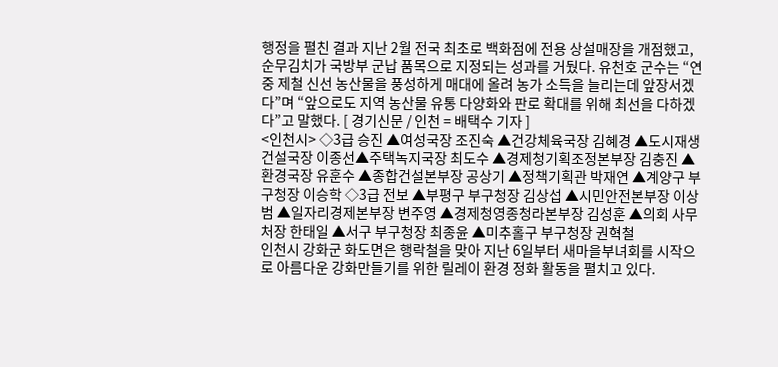행정을 펼친 결과 지난 2월 전국 최초로 백화점에 전용 상설매장을 개점했고, 순무김치가 국방부 군납 품목으로 지정되는 성과를 거뒀다. 유천호 군수는 “연중 제철 신선 농산물을 풍성하게 매대에 올려 농가 소득을 늘리는데 앞장서겠다”며 “앞으로도 지역 농산물 유통 다양화와 판로 확대를 위해 최선을 다하겠다”고 말했다. [ 경기신문 / 인천 = 배택수 기자 ]
<인천시> ◇3급 승진 ▲여성국장 조진숙 ▲건강체육국장 김혜경 ▲도시재생건설국장 이종선▲주택녹지국장 최도수 ▲경제청기획조정본부장 김충진 ▲환경국장 유훈수 ▲종합건설본부장 공상기 ▲정책기획관 박재연 ▲계양구 부구청장 이승학 ◇3급 전보 ▲부평구 부구청장 김상섭 ▲시민안전본부장 이상범 ▲일자리경제본부장 변주영 ▲경제청영종청라본부장 김성훈 ▲의회 사무처장 한태일 ▲서구 부구청장 최종윤 ▲미추홀구 부구청장 권혁철
인천시 강화군 화도면은 행락철을 맞아 지난 6일부터 새마을부녀회를 시작으로 아름다운 강화만들기를 위한 릴레이 환경 정화 활동을 펼치고 있다.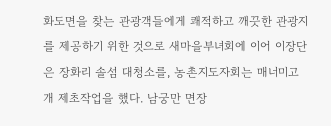화도면을 찾는 관광객들에게 쾌적하고 깨끗한 관광지를 제공하기 위한 것으로 새마을부녀회에 이어 이장단은 장화리 솔섬 대청소를, 농촌지도자회는 매너미고개 제초작업을 했다. 남궁만 면장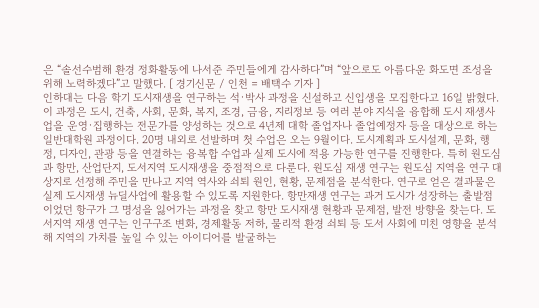은 “솔선수범해 환경 정화활동에 나서준 주민들에게 감사하다”며 “앞으로도 아름다운 화도면 조성을 위해 노력하겠다”고 말했다. [ 경기신문 / 인천 = 배택수 기자 ]
인하대는 다음 학기 도시재생을 연구하는 석·박사 과정을 신설하고 신입생을 모집한다고 16일 밝혔다. 이 과정은 도시, 건축, 사회, 문화, 복지, 조경, 금융, 지리정보 등 여러 분야 지식을 융합해 도시 재생사업을 운영·집행하는 전문가를 양성하는 것으로 4년제 대학 졸업자나 졸업예정자 등을 대상으로 하는 일반대학원 과정이다. 20명 내외로 선발하며 첫 수업은 오는 9월이다. 도시계획과 도시설계, 문화, 행정, 디자인, 관광 등을 연결하는 융복합 수업과 실제 도시에 적용 가능한 연구를 진행한다. 특히 원도심과 항만, 산업단지, 도서지역 도시재생을 중점적으로 다룬다. 원도심 재생 연구는 원도심 지역을 연구 대상지로 선정해 주민을 만나고 지역 역사와 쇠퇴 원인, 현황, 문제점을 분석한다. 연구로 얻은 결과물은 실제 도시재생 뉴딜사업에 활용할 수 있도록 지원한다. 항만재생 연구는 과거 도시가 성장하는 출발점이었던 항구가 그 명성을 잃어가는 과정을 찾고 항만 도시재생 현황과 문제점, 발전 방향을 찾는다. 도서지역 재생 연구는 인구구조 변화, 경제활동 저하, 물리적 환경 쇠퇴 등 도서 사회에 미친 영향을 분석해 지역의 가치를 높일 수 있는 아이디어를 발굴하는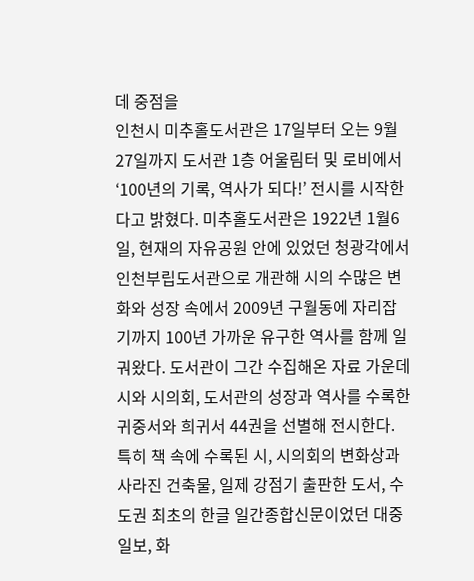데 중점을
인천시 미추홀도서관은 17일부터 오는 9월27일까지 도서관 1층 어울림터 및 로비에서 ‘100년의 기록, 역사가 되다!’ 전시를 시작한다고 밝혔다. 미추홀도서관은 1922년 1월6일, 현재의 자유공원 안에 있었던 청광각에서 인천부립도서관으로 개관해 시의 수많은 변화와 성장 속에서 2009년 구월동에 자리잡기까지 100년 가까운 유구한 역사를 함께 일궈왔다. 도서관이 그간 수집해온 자료 가운데 시와 시의회, 도서관의 성장과 역사를 수록한 귀중서와 희귀서 44권을 선별해 전시한다. 특히 책 속에 수록된 시, 시의회의 변화상과 사라진 건축물, 일제 강점기 출판한 도서, 수도권 최초의 한글 일간종합신문이었던 대중일보, 화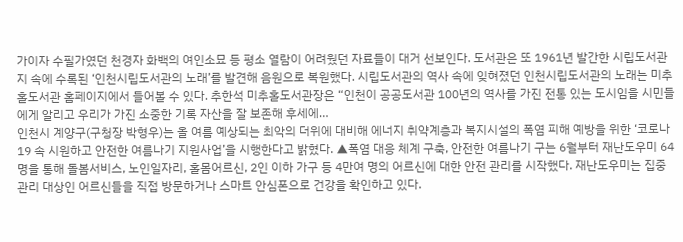가이자 수필가였던 천경자 화백의 여인소묘 등 평소 열람이 어려웠던 자료들이 대거 선보인다. 도서관은 또 1961년 발간한 시립도서관지 속에 수록된 ‘인천시립도서관의 노래’를 발견해 음원으로 복원했다. 시립도서관의 역사 속에 잊혀졌던 인천시립도서관의 노래는 미추홀도서관 홈페이지에서 들어볼 수 있다. 추한석 미추홀도서관장은 “인천이 공공도서관 100년의 역사를 가진 전통 있는 도시임을 시민들에게 알리고 우리가 가진 소중한 기록 자산을 잘 보존해 후세에…
인천시 계양구(구청장 박형우)는 올 여름 예상되는 최악의 더위에 대비해 에너지 취약계층과 복지시설의 폭염 피해 예방을 위한 ‘코로나19 속 시원하고 안전한 여름나기 지원사업’을 시행한다고 밝혔다. ▲폭염 대응 체계 구축, 안전한 여름나기 구는 6월부터 재난도우미 64명을 통해 돌봄서비스, 노인일자리, 홀몸어르신, 2인 이하 가구 등 4만여 명의 어르신에 대한 안전 관리를 시작했다. 재난도우미는 집중 관리 대상인 어르신들을 직접 방문하거나 스마트 안심폰으로 건강을 확인하고 있다.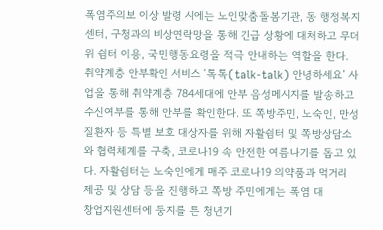폭염주의보 이상 발령 시에는 노인맞춤돌봄기관, 동 행정복지센터, 구청과의 비상연락망을 통해 긴급 상황에 대처하고 무더위 쉼터 이용, 국민행동요령을 적극 안내하는 역할을 한다. 취약계층 안부확인 서비스 ‘톡톡(talk-talk) 안녕하세요’ 사업을 통해 취약계층 784세대에 안부 음성메시지를 발송하고 수신여부를 통해 안부를 확인한다. 또 쪽방주민, 노숙인, 만성질환자 등 특별 보호 대상자를 위해 자활쉼터 및 쪽방상담소와 협력체계를 구축, 코로나19 속 안전한 여름나기를 돕고 있다. 자활쉼터는 노숙인에게 매주 코로나19 의약품과 먹거리 제공 및 상담 등을 진행하고 쪽방 주민에게는 폭염 대
창업지원센터에 둥지를 튼 청년기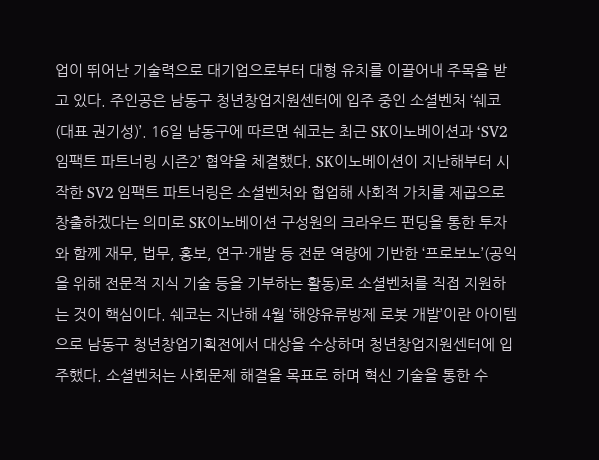업이 뛰어난 기술력으로 대기업으로부터 대형 유치를 이끌어내 주목을 받고 있다. 주인공은 남동구 청년창업지원센터에 입주 중인 소셜벤처 ‘쉐코(대표 권기성)’. 16일 남동구에 따르면 쉐코는 최근 SK이노베이션과 ‘SV2 임팩트 파트너링 시즌2’ 협약을 체결했다. SK이노베이션이 지난해부터 시작한 SV2 임팩트 파트너링은 소셜벤처와 협업해 사회적 가치를 제곱으로 창출하겠다는 의미로 SK이노베이션 구성원의 크라우드 펀딩을 통한 투자와 함께 재무, 법무, 홍보, 연구·개발 등 전문 역량에 기반한 ‘프로보노’(공익을 위해 전문적 지식 기술 등을 기부하는 활동)로 소셜벤처를 직접 지원하는 것이 핵심이다. 쉐코는 지난해 4월 ‘해양유류방제 로봇 개발’이란 아이템으로 남동구 청년창업기획전에서 대상을 수상하며 청년창업지원센터에 입주했다. 소셜벤처는 사회문제 해결을 목표로 하며 혁신 기술을 통한 수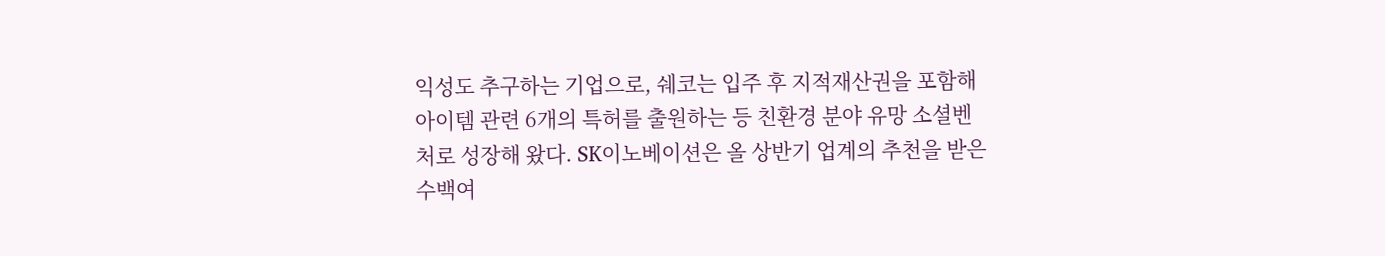익성도 추구하는 기업으로, 쉐코는 입주 후 지적재산권을 포함해 아이템 관련 6개의 특허를 출원하는 등 친환경 분야 유망 소셜벤처로 성장해 왔다. SK이노베이션은 올 상반기 업계의 추천을 받은 수백여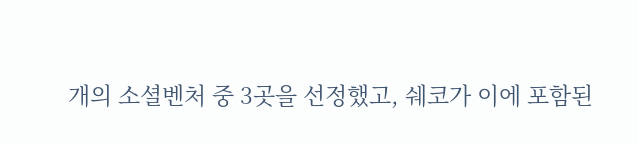개의 소셜벤처 중 3곳을 선정했고, 쉐코가 이에 포함된